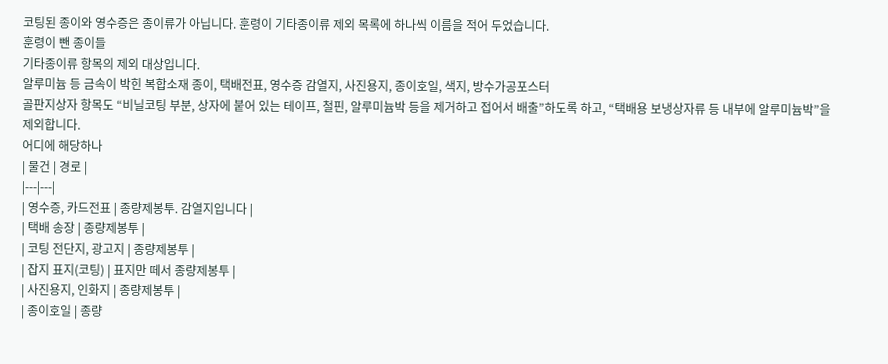코팅된 종이와 영수증은 종이류가 아닙니다. 훈령이 기타종이류 제외 목록에 하나씩 이름을 적어 두었습니다.
훈령이 뺀 종이들
기타종이류 항목의 제외 대상입니다.
알루미늄 등 금속이 박힌 복합소재 종이, 택배전표, 영수증 감열지, 사진용지, 종이호일, 색지, 방수가공포스터
골판지상자 항목도 “비닐코팅 부분, 상자에 붙어 있는 테이프, 철핀, 알루미늄박 등을 제거하고 접어서 배출”하도록 하고, “택배용 보냉상자류 등 내부에 알루미늄박”을 제외합니다.
어디에 해당하나
| 물건 | 경로 |
|---|---|
| 영수증, 카드전표 | 종량제봉투. 감열지입니다 |
| 택배 송장 | 종량제봉투 |
| 코팅 전단지, 광고지 | 종량제봉투 |
| 잡지 표지(코팅) | 표지만 떼서 종량제봉투 |
| 사진용지, 인화지 | 종량제봉투 |
| 종이호일 | 종량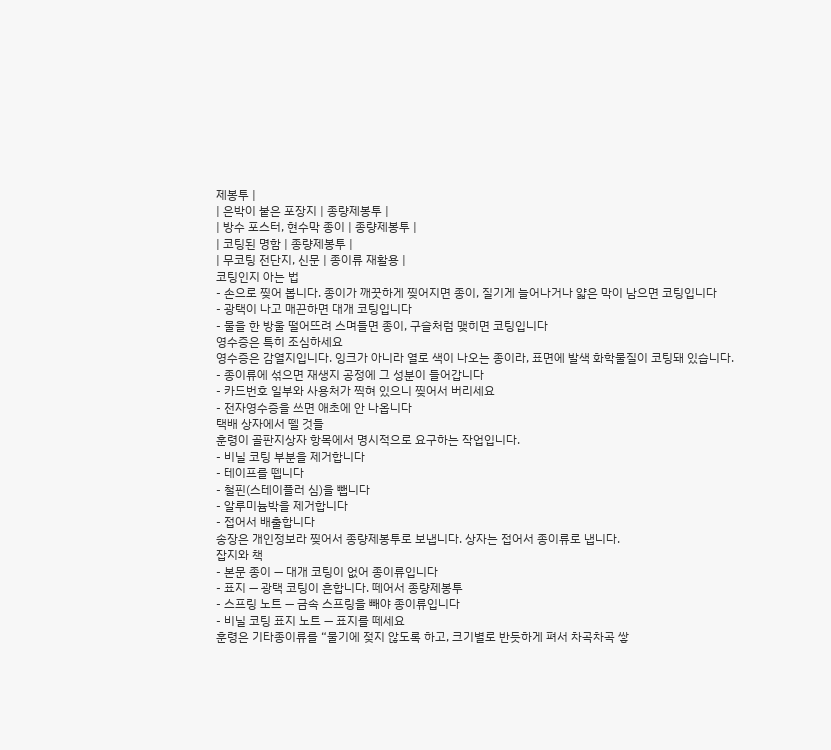제봉투 |
| 은박이 붙은 포장지 | 종량제봉투 |
| 방수 포스터, 현수막 종이 | 종량제봉투 |
| 코팅된 명함 | 종량제봉투 |
| 무코팅 전단지, 신문 | 종이류 재활용 |
코팅인지 아는 법
- 손으로 찢어 봅니다. 종이가 깨끗하게 찢어지면 종이, 질기게 늘어나거나 얇은 막이 남으면 코팅입니다
- 광택이 나고 매끈하면 대개 코팅입니다
- 물을 한 방울 떨어뜨려 스며들면 종이, 구슬처럼 맺히면 코팅입니다
영수증은 특히 조심하세요
영수증은 감열지입니다. 잉크가 아니라 열로 색이 나오는 종이라, 표면에 발색 화학물질이 코팅돼 있습니다.
- 종이류에 섞으면 재생지 공정에 그 성분이 들어갑니다
- 카드번호 일부와 사용처가 찍혀 있으니 찢어서 버리세요
- 전자영수증을 쓰면 애초에 안 나옵니다
택배 상자에서 뗄 것들
훈령이 골판지상자 항목에서 명시적으로 요구하는 작업입니다.
- 비닐 코팅 부분을 제거합니다
- 테이프를 뗍니다
- 철핀(스테이플러 심)을 뺍니다
- 알루미늄박을 제거합니다
- 접어서 배출합니다
송장은 개인정보라 찢어서 종량제봉투로 보냅니다. 상자는 접어서 종이류로 냅니다.
잡지와 책
- 본문 종이 — 대개 코팅이 없어 종이류입니다
- 표지 — 광택 코팅이 흔합니다. 떼어서 종량제봉투
- 스프링 노트 — 금속 스프링을 빼야 종이류입니다
- 비닐 코팅 표지 노트 — 표지를 떼세요
훈령은 기타종이류를 “물기에 젖지 않도록 하고, 크기별로 반듯하게 펴서 차곡차곡 쌓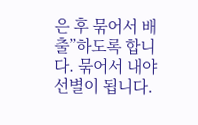은 후 묶어서 배출”하도록 합니다. 묶어서 내야 선별이 됩니다.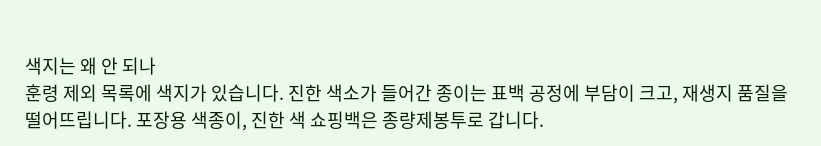색지는 왜 안 되나
훈령 제외 목록에 색지가 있습니다. 진한 색소가 들어간 종이는 표백 공정에 부담이 크고, 재생지 품질을 떨어뜨립니다. 포장용 색종이, 진한 색 쇼핑백은 종량제봉투로 갑니다.